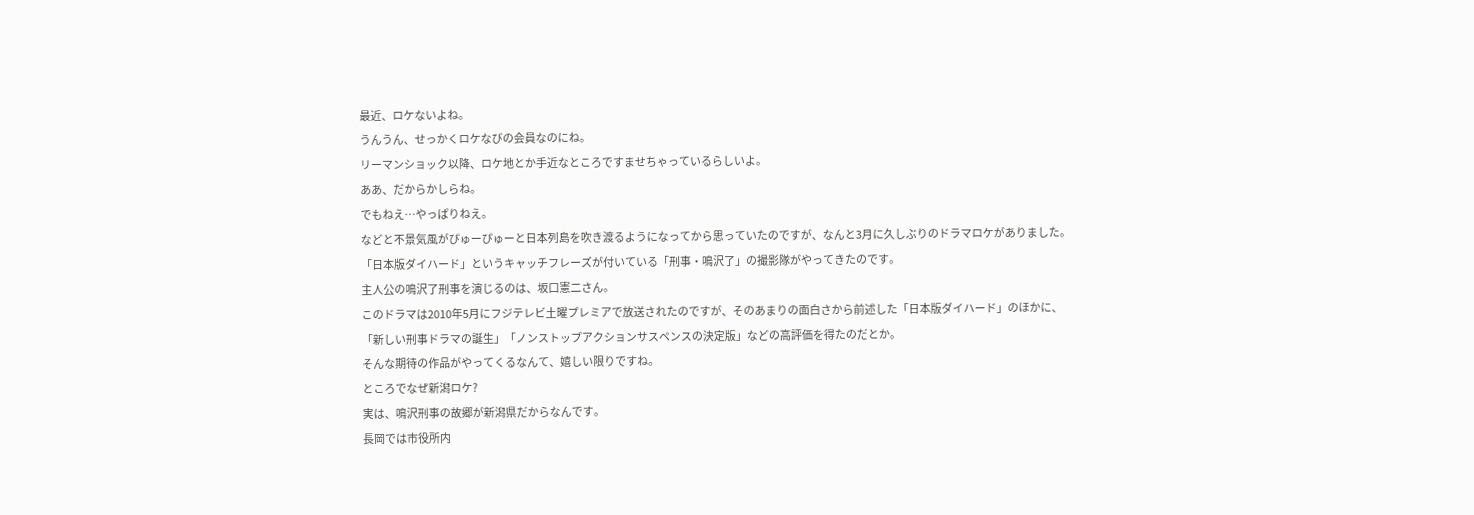最近、ロケないよね。
うんうん、せっかくロケなびの会員なのにね。
リーマンショック以降、ロケ地とか手近なところですませちゃっているらしいよ。
ああ、だからかしらね。
でもねえ…やっぱりねえ。
などと不景気風がぴゅーぴゅーと日本列島を吹き渡るようになってから思っていたのですが、なんと3月に久しぶりのドラマロケがありました。
「日本版ダイハード」というキャッチフレーズが付いている「刑事・鳴沢了」の撮影隊がやってきたのです。
主人公の鳴沢了刑事を演じるのは、坂口憲二さん。
このドラマは2010年5月にフジテレビ土曜プレミアで放送されたのですが、そのあまりの面白さから前述した「日本版ダイハード」のほかに、「新しい刑事ドラマの誕生」「ノンストップアクションサスペンスの決定版」などの高評価を得たのだとか。
そんな期待の作品がやってくるなんて、嬉しい限りですね。
ところでなぜ新潟ロケ?
実は、鳴沢刑事の故郷が新潟県だからなんです。
長岡では市役所内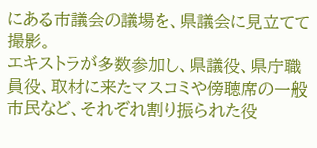にある市議会の議場を、県議会に見立てて撮影。
エキストラが多数参加し、県議役、県庁職員役、取材に来たマスコミや傍聴席の一般市民など、それぞれ割り振られた役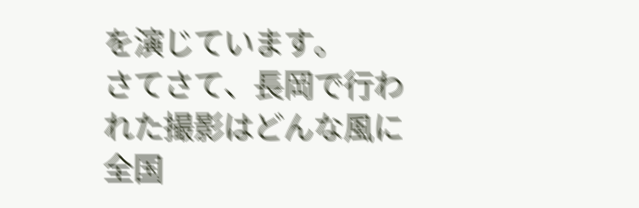を演じています。
さてさて、長岡で行われた撮影はどんな風に全国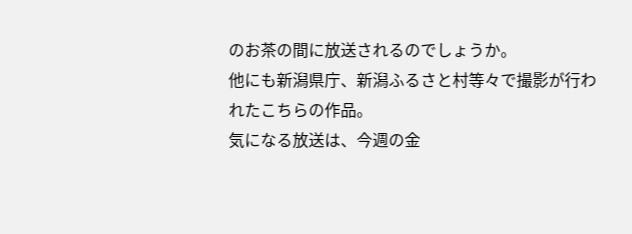のお茶の間に放送されるのでしょうか。
他にも新潟県庁、新潟ふるさと村等々で撮影が行われたこちらの作品。
気になる放送は、今週の金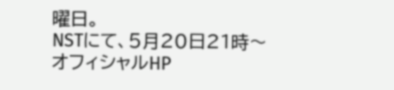曜日。
NSTにて、5月20日21時〜
オフィシャルHP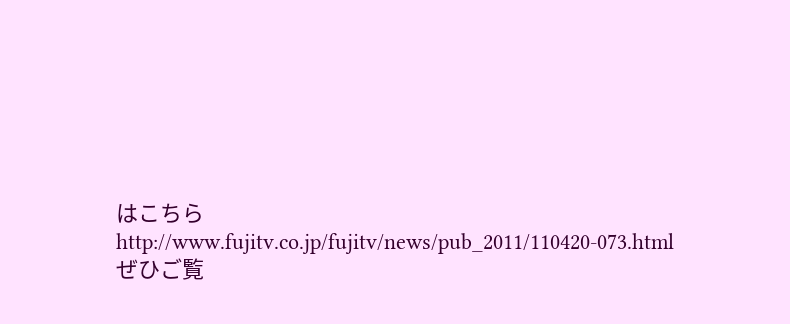はこちら
http://www.fujitv.co.jp/fujitv/news/pub_2011/110420-073.html
ぜひご覧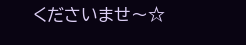くださいませ〜☆